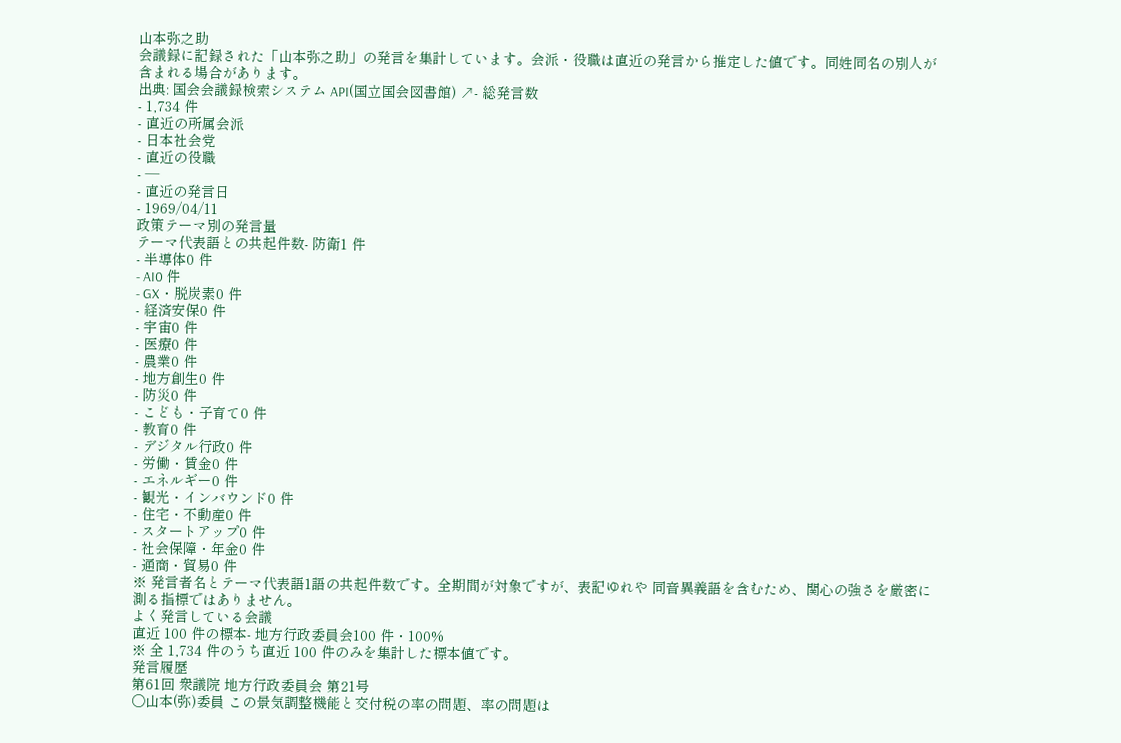山本弥之助
会議録に記録された「山本弥之助」の発言を集計しています。会派・役職は直近の発言から推定した値です。同姓同名の別人が含まれる場合があります。
出典: 国会会議録検索システム API(国立国会図書館) ↗- 総発言数
- 1,734 件
- 直近の所属会派
- 日本社会党
- 直近の役職
- —
- 直近の発言日
- 1969/04/11
政策テーマ別の発言量
テーマ代表語との共起件数- 防衛1 件
- 半導体0 件
- AI0 件
- GX・脱炭素0 件
- 経済安保0 件
- 宇宙0 件
- 医療0 件
- 農業0 件
- 地方創生0 件
- 防災0 件
- こども・子育て0 件
- 教育0 件
- デジタル行政0 件
- 労働・賃金0 件
- エネルギー0 件
- 観光・インバウンド0 件
- 住宅・不動産0 件
- スタートアップ0 件
- 社会保障・年金0 件
- 通商・貿易0 件
※ 発言者名とテーマ代表語1語の共起件数です。全期間が対象ですが、表記ゆれや 同音異義語を含むため、関心の強さを厳密に測る指標ではありません。
よく発言している会議
直近 100 件の標本- 地方行政委員会100 件・100%
※ 全 1,734 件のうち直近 100 件のみを集計した標本値です。
発言履歴
第61回 衆議院 地方行政委員会 第21号
○山本(弥)委員 この景気調整機能と交付税の率の問題、率の問題は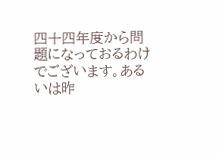四十四年度から問題になっておるわけでございます。あるいは昨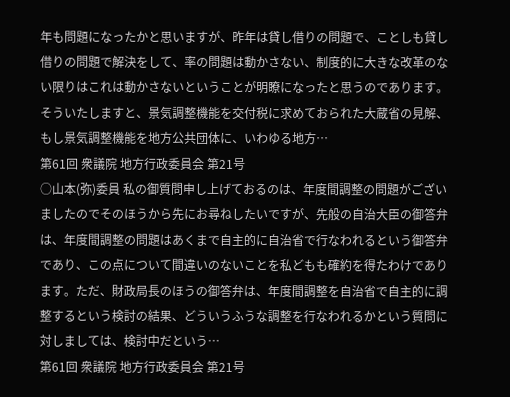年も問題になったかと思いますが、昨年は貸し借りの問題で、ことしも貸し借りの問題で解決をして、率の問題は動かさない、制度的に大きな改革のない限りはこれは動かさないということが明瞭になったと思うのであります。そういたしますと、景気調整機能を交付税に求めておられた大蔵省の見解、もし景気調整機能を地方公共団体に、いわゆる地方…
第61回 衆議院 地方行政委員会 第21号
○山本(弥)委員 私の御質問申し上げておるのは、年度間調整の問題がございましたのでそのほうから先にお尋ねしたいですが、先般の自治大臣の御答弁は、年度間調整の問題はあくまで自主的に自治省で行なわれるという御答弁であり、この点について間違いのないことを私どもも確約を得たわけであります。ただ、財政局長のほうの御答弁は、年度間調整を自治省で自主的に調整するという検討の結果、どういうふうな調整を行なわれるかという質問に対しましては、検討中だという…
第61回 衆議院 地方行政委員会 第21号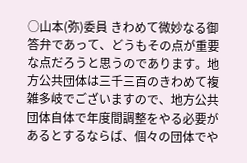○山本(弥)委員 きわめて微妙なる御答弁であって、どうもその点が重要な点だろうと思うのであります。地方公共団体は三千三百のきわめて複雑多岐でございますので、地方公共団体自体で年度間調整をやる必要があるとするならば、個々の団体でや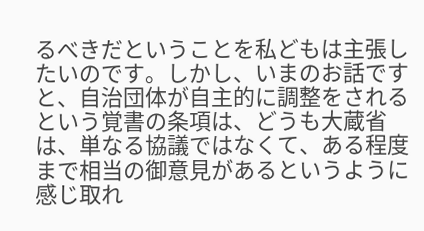るべきだということを私どもは主張したいのです。しかし、いまのお話ですと、自治団体が自主的に調整をされるという覚書の条項は、どうも大蔵省は、単なる協議ではなくて、ある程度まで相当の御意見があるというように感じ取れ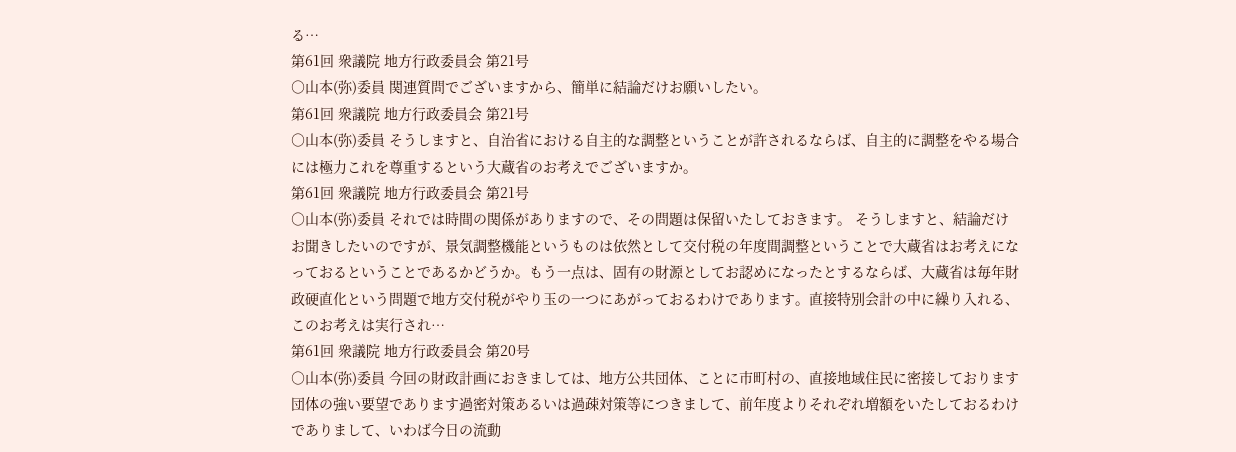る…
第61回 衆議院 地方行政委員会 第21号
○山本(弥)委員 関連質問でございますから、簡単に結論だけお願いしたい。
第61回 衆議院 地方行政委員会 第21号
○山本(弥)委員 そうしますと、自治省における自主的な調整ということが許されるならば、自主的に調整をやる場合には極力これを尊重するという大蔵省のお考えでございますか。
第61回 衆議院 地方行政委員会 第21号
○山本(弥)委員 それでは時間の関係がありますので、その問題は保留いたしておきます。 そうしますと、結論だけお聞きしたいのですが、景気調整機能というものは依然として交付税の年度間調整ということで大蔵省はお考えになっておるということであるかどうか。もう一点は、固有の財源としてお認めになったとするならば、大蔵省は毎年財政硬直化という問題で地方交付税がやり玉の一つにあがっておるわけであります。直接特別会計の中に繰り入れる、このお考えは実行され…
第61回 衆議院 地方行政委員会 第20号
○山本(弥)委員 今回の財政計画におきましては、地方公共団体、ことに市町村の、直接地域住民に密接しております団体の強い要望であります過密対策あるいは過疎対策等につきまして、前年度よりそれぞれ増額をいたしておるわけでありまして、いわば今日の流動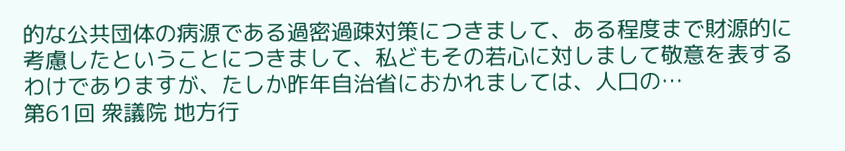的な公共団体の病源である過密過疎対策につきまして、ある程度まで財源的に考慮したということにつきまして、私どもその若心に対しまして敬意を表するわけでありますが、たしか昨年自治省におかれましては、人口の…
第61回 衆議院 地方行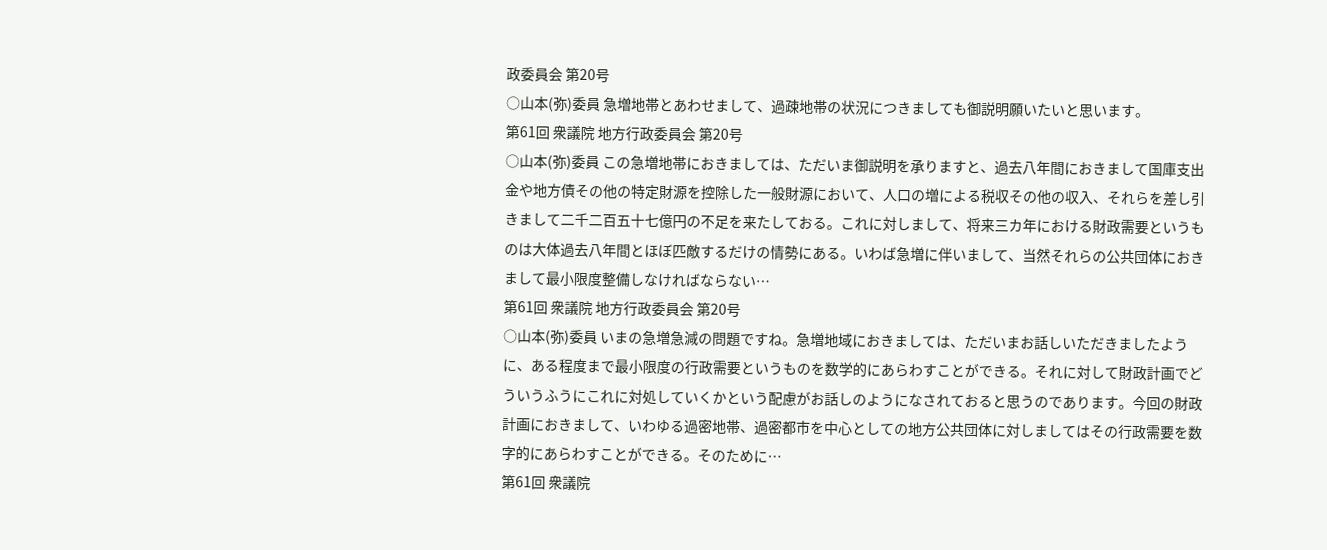政委員会 第20号
○山本(弥)委員 急増地帯とあわせまして、過疎地帯の状況につきましても御説明願いたいと思います。
第61回 衆議院 地方行政委員会 第20号
○山本(弥)委員 この急増地帯におきましては、ただいま御説明を承りますと、過去八年間におきまして国庫支出金や地方債その他の特定財源を控除した一般財源において、人口の増による税収その他の収入、それらを差し引きまして二千二百五十七億円の不足を来たしておる。これに対しまして、将来三カ年における財政需要というものは大体過去八年間とほぼ匹敵するだけの情勢にある。いわば急増に伴いまして、当然それらの公共団体におきまして最小限度整備しなければならない…
第61回 衆議院 地方行政委員会 第20号
○山本(弥)委員 いまの急増急減の問題ですね。急増地域におきましては、ただいまお話しいただきましたように、ある程度まで最小限度の行政需要というものを数学的にあらわすことができる。それに対して財政計画でどういうふうにこれに対処していくかという配慮がお話しのようになされておると思うのであります。今回の財政計画におきまして、いわゆる過密地帯、過密都市を中心としての地方公共団体に対しましてはその行政需要を数字的にあらわすことができる。そのために…
第61回 衆議院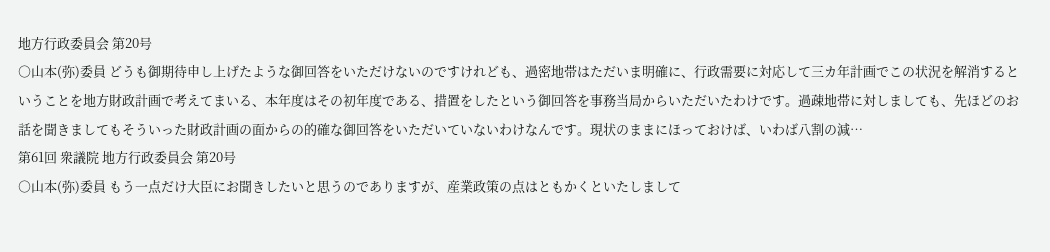地方行政委員会 第20号
○山本(弥)委員 どうも御期待申し上げたような御回答をいただけないのですけれども、過密地帯はただいま明確に、行政需要に対応して三カ年計画でこの状況を解消するということを地方財政計画で考えてまいる、本年度はその初年度である、措置をしたという御回答を事務当局からいただいたわけです。過疎地帯に対しましても、先ほどのお話を聞きましてもそういった財政計画の面からの的確な御回答をいただいていないわけなんです。現状のままにほっておけば、いわば八割の減…
第61回 衆議院 地方行政委員会 第20号
○山本(弥)委員 もう一点だけ大臣にお聞きしたいと思うのでありますが、産業政策の点はともかくといたしまして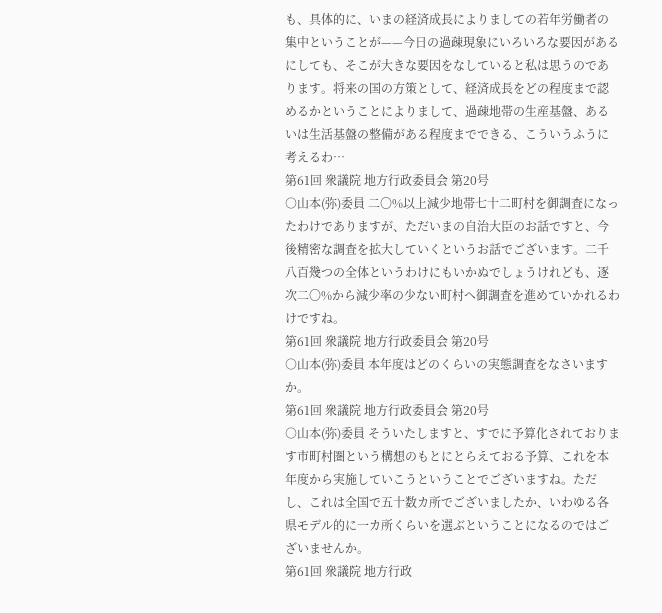も、具体的に、いまの経済成長によりましての若年労働者の集中ということが——今日の過疎現象にいろいろな要因があるにしても、そこが大きな要因をなしていると私は思うのであります。将来の国の方策として、経済成長をどの程度まで認めるかということによりまして、過疎地帯の生産基盤、あるいは生活基盤の整備がある程度までできる、こういうふうに考えるわ…
第61回 衆議院 地方行政委員会 第20号
○山本(弥)委員 二〇%以上減少地帯七十二町村を御調査になったわけでありますが、ただいまの自治大臣のお話ですと、今後精密な調査を拡大していくというお話でございます。二千八百幾つの全体というわけにもいかぬでしょうけれども、逐次二〇%から減少率の少ない町村へ御調査を進めていかれるわけですね。
第61回 衆議院 地方行政委員会 第20号
○山本(弥)委員 本年度はどのくらいの実態調査をなさいますか。
第61回 衆議院 地方行政委員会 第20号
○山本(弥)委員 そういたしますと、すでに予算化されております市町村圏という構想のもとにとらえておる予算、これを本年度から実施していこうということでございますね。ただし、これは全国で五十数カ所でございましたか、いわゆる各県モデル的に一カ所くらいを選ぶということになるのではございませんか。
第61回 衆議院 地方行政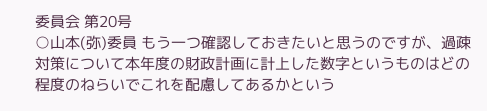委員会 第20号
○山本(弥)委員 もう一つ確認しておきたいと思うのですが、過疎対策について本年度の財政計画に計上した数字というものはどの程度のねらいでこれを配慮してあるかという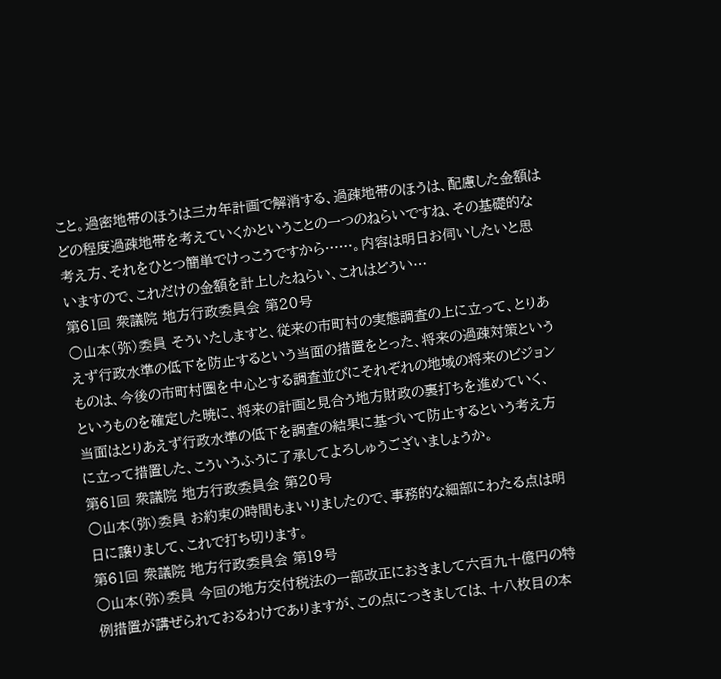こと。過密地帯のほうは三カ年計画で解消する、過疎地帯のほうは、配慮した金額はどの程度過疎地帯を考えていくかということの一つのねらいですね、その基礎的な考え方、それをひとつ簡単でけっこうですから……。内容は明日お伺いしたいと思いますので、これだけの金額を計上したねらい、これはどうい…
第61回 衆議院 地方行政委員会 第20号
○山本(弥)委員 そういたしますと、従来の市町村の実態調査の上に立って、とりあえず行政水準の低下を防止するという当面の措置をとった、将来の過疎対策というものは、今後の市町村圏を中心とする調査並びにそれぞれの地域の将来のビジョンというものを確定した暁に、将来の計画と見合う地方財政の裏打ちを進めていく、当面はとりあえず行政水準の低下を調査の結果に基づいて防止するという考え方に立って措置した、こういうふうに了承してよろしゅうございましょうか。
第61回 衆議院 地方行政委員会 第20号
○山本(弥)委員 お約束の時間もまいりましたので、事務的な細部にわたる点は明日に譲りまして、これで打ち切ります。
第61回 衆議院 地方行政委員会 第19号
○山本(弥)委員 今回の地方交付税法の一部改正におきまして六百九十億円の特例措置が講ぜられておるわけでありますが、この点につきましては、十八枚目の本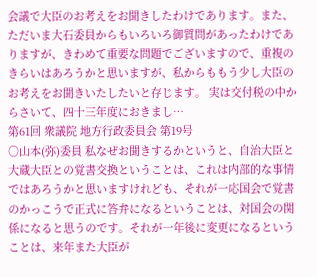会議で大臣のお考えをお聞きしたわけであります。また、ただいま大石委員からもいろいろ御質問があったわけでありますが、きわめて重要な問題でございますので、重複のきらいはあろうかと思いますが、私からももう少し大臣のお考えをお聞きいたしたいと存じます。 実は交付税の中からさいて、四十三年度におきまし…
第61回 衆議院 地方行政委員会 第19号
○山本(弥)委員 私なぜお聞きするかというと、自治大臣と大蔵大臣との覚書交換ということは、これは内部的な事情ではあろうかと思いますけれども、それが一応国会で覚書のかっこうで正式に答弁になるということは、対国会の関係になると思うのです。それが一年後に変更になるということは、来年また大臣が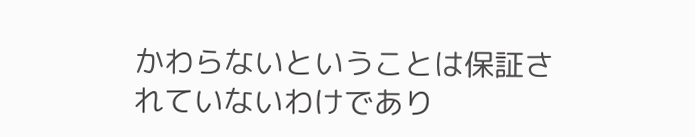かわらないということは保証されていないわけであり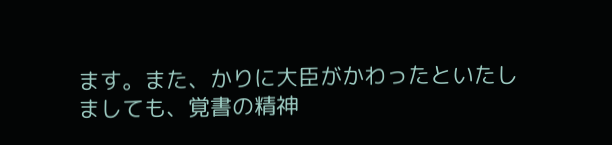ます。また、かりに大臣がかわったといたしましても、覚書の精神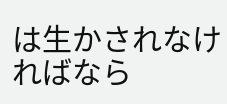は生かされなければなら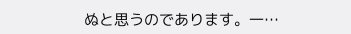ぬと思うのであります。一…